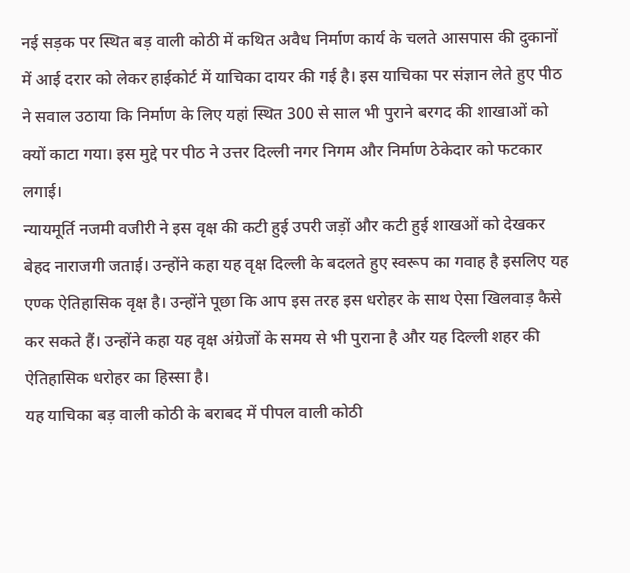नई सड़क पर स्थित बड़ वाली कोठी में कथित अवैध निर्माण कार्य के चलते आसपास की दुकानों में आई दरार को लेकर हाईकोर्ट में याचिका दायर की गई है। इस याचिका पर संज्ञान लेते हुए पीठ ने सवाल उठाया कि निर्माण के लिए यहां स्थित 300 से साल भी पुराने बरगद की शाखाओं को क्यों काटा गया। इस मुद्दे पर पीठ ने उत्तर दिल्ली नगर निगम और निर्माण ठेकेदार को फटकार लगाई।
न्यायमूर्ति नजमी वजीरी ने इस वृक्ष की कटी हुई उपरी जड़ों और कटी हुई शाखओं को देखकर बेहद नाराजगी जताई। उन्होंने कहा यह वृक्ष दिल्ली के बदलते हुए स्वरूप का गवाह है इसलिए यह एण्क ऐतिहासिक वृक्ष है। उन्होंने पूछा कि आप इस तरह इस धरोहर के साथ ऐसा खिलवाड़ कैसे कर सकते हैं। उन्होंने कहा यह वृक्ष अंग्रेजों के समय से भी पुराना है और यह दिल्ली शहर की ऐतिहासिक धरोहर का हिस्सा है।
यह याचिका बड़ वाली कोठी के बराबद में पीपल वाली कोठी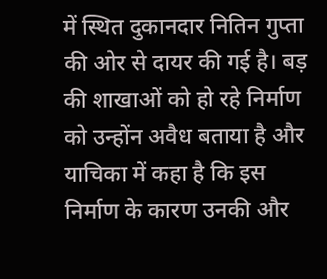में स्थित दुकानदार नितिन गुप्ता की ओर से दायर की गई है। बड़ की शाखाओं को हो रहे निर्माण को उन्होंन अवैध बताया है और याचिका में कहा है कि इस निर्माण के कारण उनकी और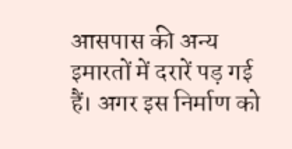आसपास की अन्य इमारतों में दरारें पड़ गई हैं। अगर इस निर्माण को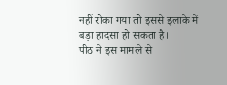नहीं रोका गया तो इससे इलाके में बड़ा हादसा हो सकता है।
पीठ ने इस मामले से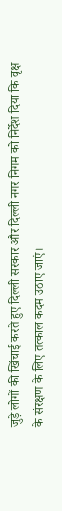जुड़े लोगों की खिंचाई करते हुए दिल्ली सरकार और दिल्ली नगर निगम को निर्देश दिया कि वृक्ष के संरक्षण के लिए तत्काल कदम उठाए जाएं।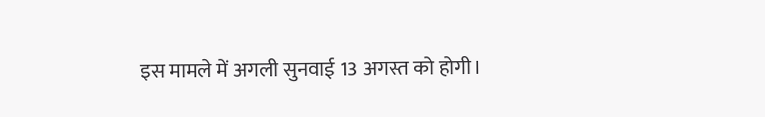इस मामले में अगली सुनवाई 13 अगस्त को होगी।